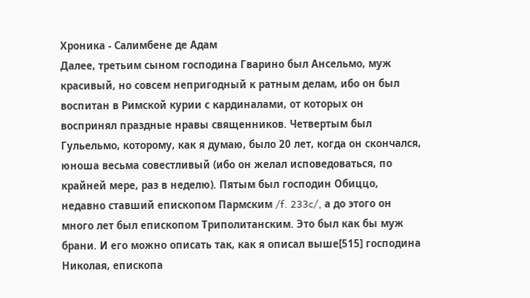Хроника - Салимбене де Адам
Далее, третьим сыном господина Гварино был Ансельмо, муж красивый, но совсем непригодный к ратным делам, ибо он был воспитан в Римской курии с кардиналами, от которых он воспринял праздные нравы священников. Четвертым был Гульельмо, которому, как я думаю, было 20 лет, когда он скончался, юноша весьма совестливый (ибо он желал исповедоваться, по крайней мере, раз в неделю). Пятым был господин Обиццо, недавно ставший епископом Пармским /f. 233c/, а до этого он много лет был епископом Триполитанским. Это был как бы муж брани. И его можно описать так, как я описал выше[515] господина Николая, епископа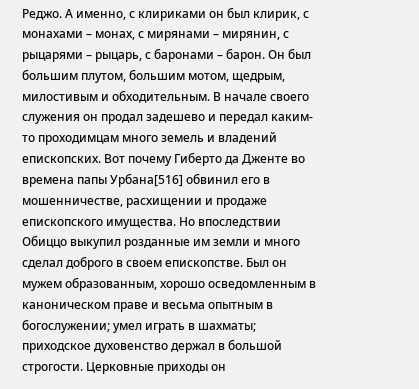Реджо. А именно, с клириками он был клирик, с монахами – монах, с мирянами – мирянин, с рыцарями – рыцарь, с баронами – барон. Он был большим плутом, большим мотом, щедрым, милостивым и обходительным. В начале своего служения он продал задешево и передал каким-то проходимцам много земель и владений епископских. Вот почему Гиберто да Дженте во времена папы Урбана[516] обвинил его в мошенничестве, расхищении и продаже епископского имущества. Но впоследствии Обиццо выкупил розданные им земли и много сделал доброго в своем епископстве. Был он мужем образованным, хорошо осведомленным в каноническом праве и весьма опытным в богослужении; умел играть в шахматы; приходское духовенство держал в большой строгости. Церковные приходы он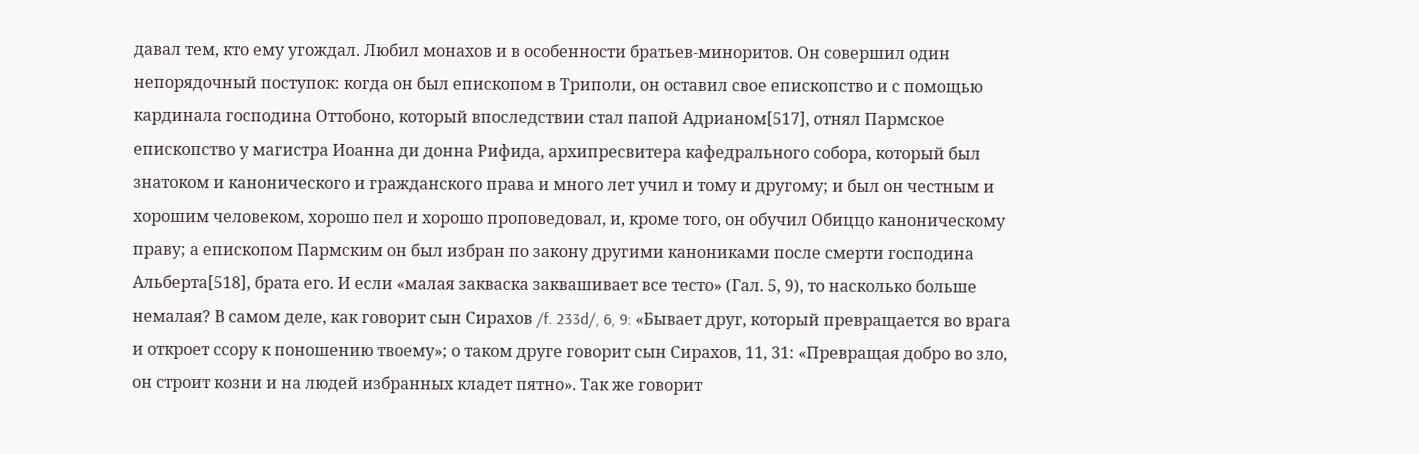давал тем, кто ему угождал. Любил монахов и в особенности братьев-миноритов. Он совершил один непорядочный поступок: когда он был епископом в Триполи, он оставил свое епископство и с помощью кардинала господина Оттобоно, который впоследствии стал папой Адрианом[517], отнял Пармское епископство у магистра Иоанна ди донна Рифида, архипресвитера кафедрального собора, который был знатоком и канонического и гражданского права и много лет учил и тому и другому; и был он честным и хорошим человеком, хорошо пел и хорошо проповедовал, и, кроме того, он обучил Обиццо каноническому праву; а епископом Пармским он был избран по закону другими канониками после смерти господина Альберта[518], брата его. И если «малая закваска заквашивает все тесто» (Гал. 5, 9), то насколько больше немалая? В самом деле, как говорит сын Сирахов /f. 233d/, 6, 9: «Бывает друг, который превращается во врага и откроет ссору к поношению твоему»; о таком друге говорит сын Сирахов, 11, 31: «Превращая добро во зло, он строит козни и на людей избранных кладет пятно». Так же говорит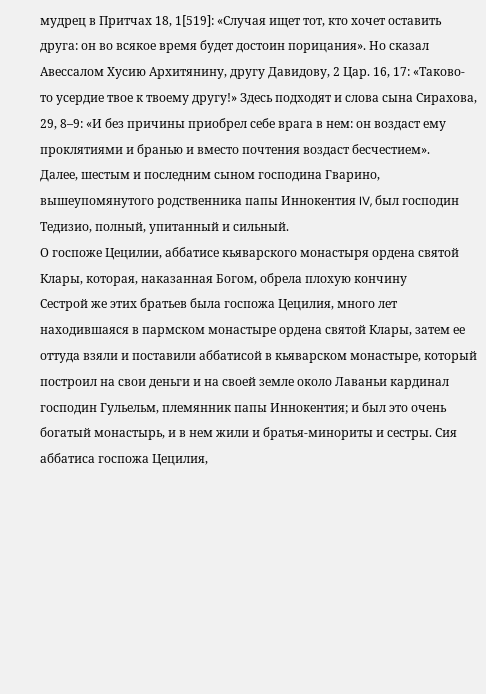мудрец в Притчах 18, 1[519]: «Случая ищет тот, кто хочет оставить друга: он во всякое время будет достоин порицания». Но сказал Авессалом Хусию Архитянину, другу Давидову, 2 Цар. 16, 17: «Таково-то усердие твое к твоему другу!» Здесь подходят и слова сына Сирахова, 29, 8–9: «И без причины приобрел себе врага в нем: он воздаст ему проклятиями и бранью и вместо почтения воздаст бесчестием».
Далее, шестым и последним сыном господина Гварино, вышеупомянутого родственника папы Иннокентия IV, был господин Тедизио, полный, упитанный и сильный.
О госпоже Цецилии, аббатисе кьяварского монастыря ордена святой Клары, которая, наказанная Богом, обрела плохую кончину
Сестрой же этих братьев была госпожа Цецилия, много лет находившаяся в пармском монастыре ордена святой Клары, затем ее оттуда взяли и поставили аббатисой в кьяварском монастыре, который построил на свои деньги и на своей земле около Лаваньи кардинал господин Гульельм, племянник папы Иннокентия; и был это очень богатый монастырь, и в нем жили и братья-минориты и сестры. Сия аббатиса госпожа Цецилия,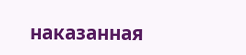наказанная